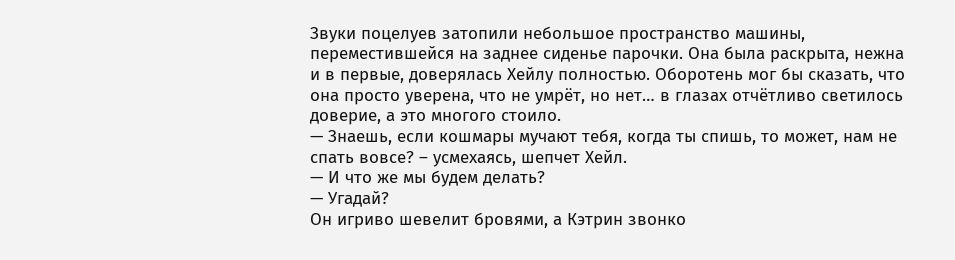Звуки поцелуев затопили небольшое пространство машины, переместившейся на заднее сиденье парочки. Она была раскрыта, нежна и в первые, доверялась Хейлу полностью. Оборотень мог бы сказать, что она просто уверена, что не умрёт, но нет… в глазах отчётливо светилось доверие, а это многого стоило.
— Знаешь, если кошмары мучают тебя, когда ты спишь, то может, нам не спать вовсе? – усмехаясь, шепчет Хейл.
— И что же мы будем делать?
— Угадай?
Он игриво шевелит бровями, а Кэтрин звонко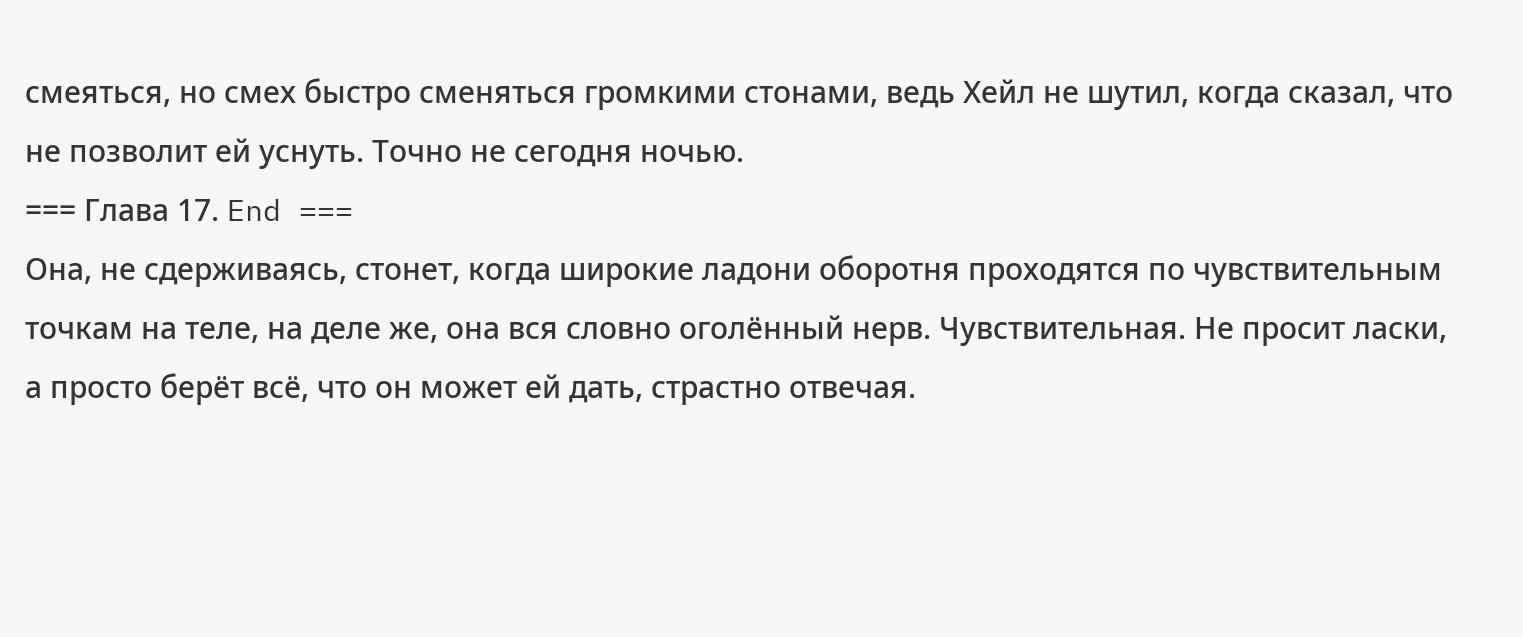смеяться, но смех быстро сменяться громкими стонами, ведь Хейл не шутил, когда сказал, что не позволит ей уснуть. Точно не сегодня ночью.
=== Глава 17. End ===
Она, не сдерживаясь, стонет, когда широкие ладони оборотня проходятся по чувствительным точкам на теле, на деле же, она вся словно оголённый нерв. Чувствительная. Не просит ласки, а просто берёт всё, что он может ей дать, страстно отвечая.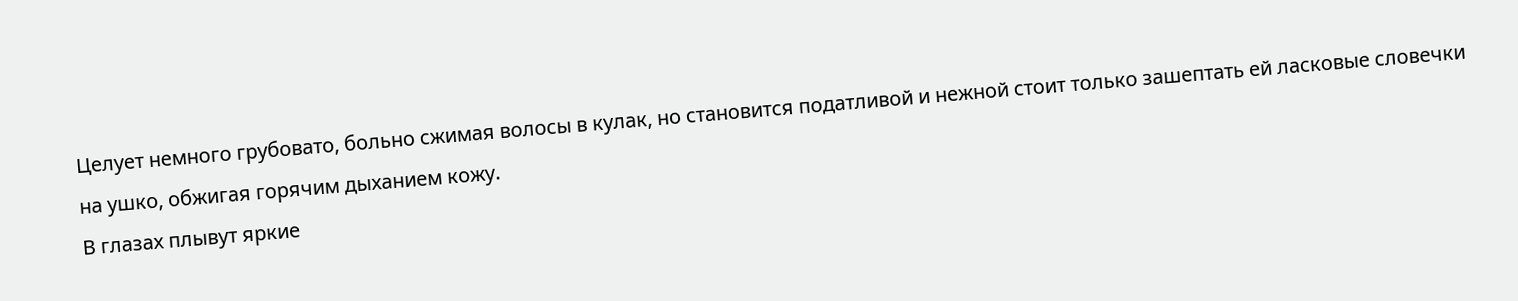Целует немного грубовато, больно сжимая волосы в кулак, но становится податливой и нежной стоит только зашептать ей ласковые словечки на ушко, обжигая горячим дыханием кожу.
В глазах плывут яркие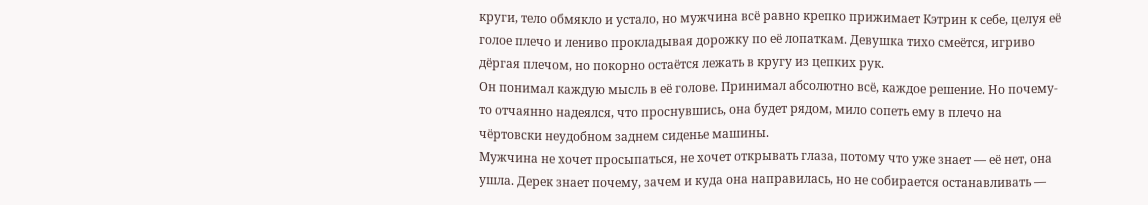круги, тело обмякло и устало, но мужчина всё равно крепко прижимает Кэтрин к себе, целуя её голое плечо и лениво прокладывая дорожку по её лопаткам. Девушка тихо смеётся, игриво дёргая плечом, но покорно остаётся лежать в кругу из цепких рук.
Он понимал каждую мысль в её голове. Принимал абсолютно всё, каждое решение. Но почему-то отчаянно надеялся, что проснувшись, она будет рядом, мило сопеть ему в плечо на чёртовски неудобном заднем сиденье машины.
Мужчина не хочет просыпаться, не хочет открывать глаза, потому что уже знает — её нет, она ушла. Дерек знает почему, зачем и куда она направилась, но не собирается останавливать —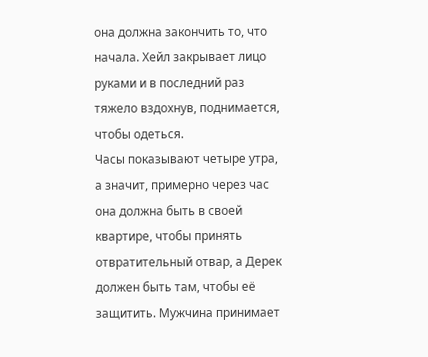она должна закончить то, что начала. Хейл закрывает лицо руками и в последний раз тяжело вздохнув, поднимается, чтобы одеться.
Часы показывают четыре утра, а значит, примерно через час она должна быть в своей квартире, чтобы принять отвратительный отвар, а Дерек должен быть там, чтобы её защитить. Мужчина принимает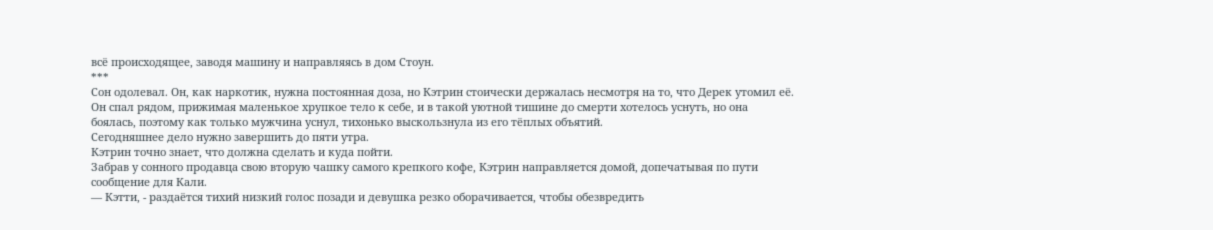всё происходящее, заводя машину и направляясь в дом Стоун.
***
Сон одолевал. Он, как наркотик, нужна постоянная доза, но Кэтрин стоически держалась несмотря на то, что Дерек утомил её. Он спал рядом, прижимая маленькое хрупкое тело к себе, и в такой уютной тишине до смерти хотелось уснуть, но она боялась, поэтому как только мужчина уснул, тихонько выскользнула из его тёплых объятий.
Сегодняшнее дело нужно завершить до пяти утра.
Кэтрин точно знает, что должна сделать и куда пойти.
Забрав у сонного продавца свою вторую чашку самого крепкого кофе, Кэтрин направляется домой, допечатывая по пути сообщение для Кали.
— Кэтти, - раздаётся тихий низкий голос позади и девушка резко оборачивается, чтобы обезвредить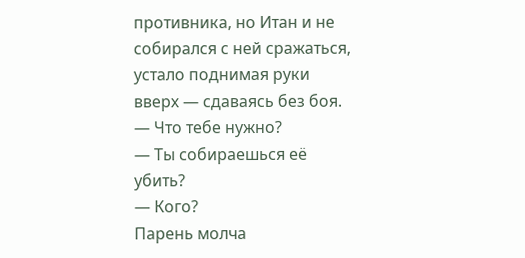противника, но Итан и не собирался с ней сражаться, устало поднимая руки вверх — сдаваясь без боя.
— Что тебе нужно?
— Ты собираешься её убить?
— Кого?
Парень молча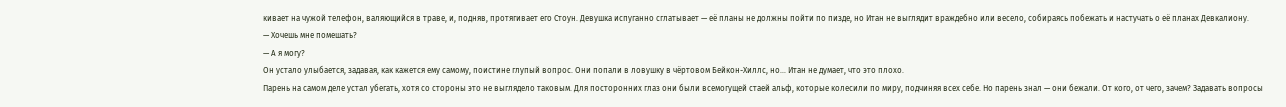кивает на чужой телефон, валяющийся в траве, и, подняв, протягивает его Стоун. Девушка испуганно сглатывает — её планы не должны пойти по пизде, но Итан не выглядит враждебно или весело, собираясь побежать и настучать о её планах Девкалиону.
— Хочешь мне помешать?
— А я могу?
Он устало улыбается, задавая, как кажется ему самому, поистине глупый вопрос. Они попали в ловушку в чёртовом Бейкон-Хиллс, но… Итан не думает, что это плохо.
Парень на самом деле устал убегать, хотя со стороны это не выглядело таковым. Для посторонних глаз они были всемогущей стаей альф, которые колесили по миру, подчиняя всех себе. Но парень знал — они бежали. От кого, от чего, зачем? Задавать вопросы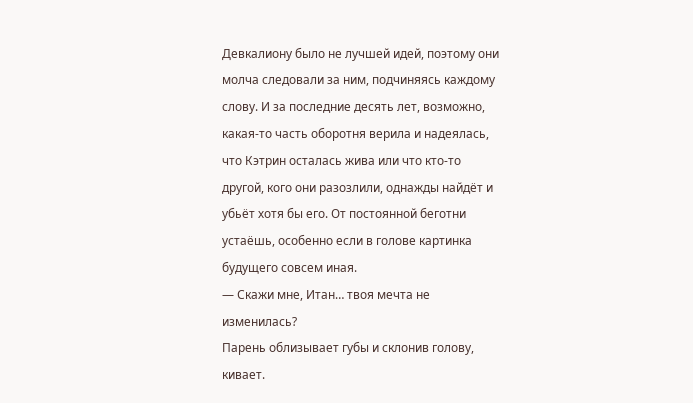Девкалиону было не лучшей идей, поэтому они молча следовали за ним, подчиняясь каждому слову. И за последние десять лет, возможно, какая-то часть оборотня верила и надеялась, что Кэтрин осталась жива или что кто-то другой, кого они разозлили, однажды найдёт и убьёт хотя бы его. От постоянной беготни устаёшь, особенно если в голове картинка будущего совсем иная.
— Скажи мне, Итан… твоя мечта не изменилась?
Парень облизывает губы и склонив голову, кивает.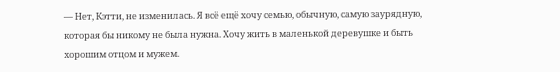— Нет, Кэтти, не изменилась. Я всё ещё хочу семью, обычную, самую заурядную, которая бы никому не была нужна. Хочу жить в маленькой деревушке и быть хорошим отцом и мужем.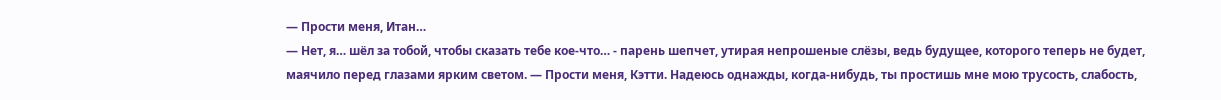— Прости меня, Итан…
— Нет, я… шёл за тобой, чтобы сказать тебе кое-что… - парень шепчет, утирая непрошеные слёзы, ведь будущее, которого теперь не будет, маячило перед глазами ярким светом. — Прости меня, Кэтти. Надеюсь однажды, когда-нибудь, ты простишь мне мою трусость, слабость,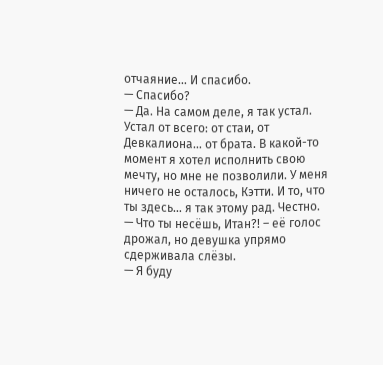отчаяние… И спасибо.
— Спасибо?
— Да. На самом деле, я так устал. Устал от всего: от стаи, от Девкалиона… от брата. В какой-то момент я хотел исполнить свою мечту, но мне не позволили. У меня ничего не осталось, Кэтти. И то, что ты здесь… я так этому рад. Честно.
— Что ты несёшь, Итан?! – её голос дрожал, но девушка упрямо сдерживала слёзы.
— Я буду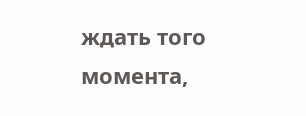ждать того момента,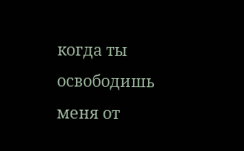когда ты освободишь меня от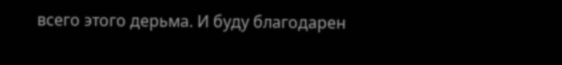всего этого дерьма. И буду благодарен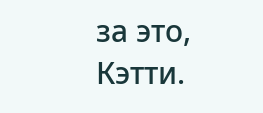за это, Кэтти.